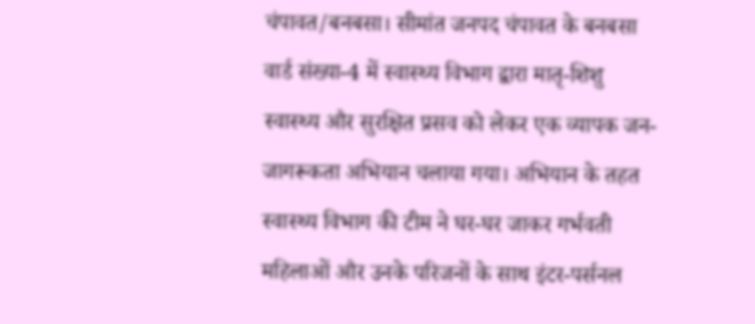चंपावत/बनबसा। सीमांत जनपद चंपावत के बनबसा वार्ड संख्या-4 में स्वास्थ्य विभाग द्वारा मातृ-शिशु स्वास्थ्य और सुरक्षित प्रसव को लेकर एक व्यापक जन-जागरूकता अभियान चलाया गया। अभियान के तहत स्वास्थ्य विभाग की टीम ने घर-घर जाकर गर्भवती महिलाओं और उनके परिजनों के साथ इंटर-पर्सनल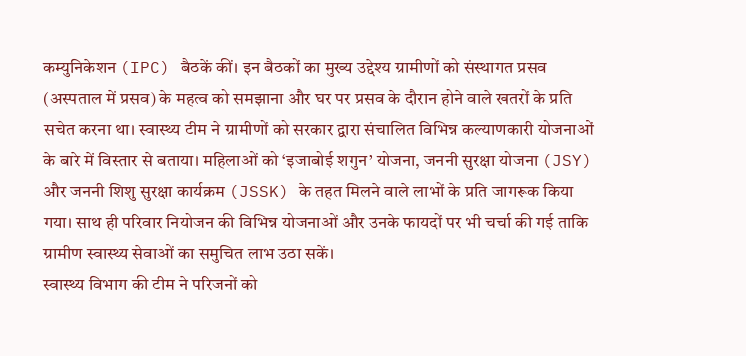कम्युनिकेशन (IPC) बैठकें कीं। इन बैठकों का मुख्य उद्देश्य ग्रामीणों को संस्थागत प्रसव (अस्पताल में प्रसव) के महत्व को समझाना और घर पर प्रसव के दौरान होने वाले खतरों के प्रति सचेत करना था। स्वास्थ्य टीम ने ग्रामीणों को सरकार द्वारा संचालित विभिन्न कल्याणकारी योजनाओं के बारे में विस्तार से बताया। महिलाओं को ‘इजाबोई शगुन’ योजना, जननी सुरक्षा योजना (JSY) और जननी शिशु सुरक्षा कार्यक्रम (JSSK) के तहत मिलने वाले लाभों के प्रति जागरूक किया गया। साथ ही परिवार नियोजन की विभिन्न योजनाओं और उनके फायदों पर भी चर्चा की गई ताकि ग्रामीण स्वास्थ्य सेवाओं का समुचित लाभ उठा सकें।
स्वास्थ्य विभाग की टीम ने परिजनों को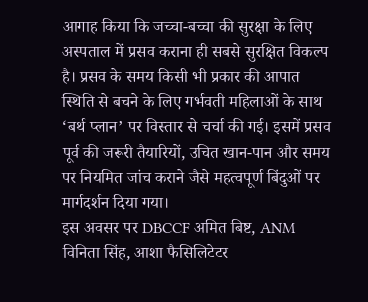आगाह किया कि जच्चा-बच्चा की सुरक्षा के लिए अस्पताल में प्रसव कराना ही सबसे सुरक्षित विकल्प है। प्रसव के समय किसी भी प्रकार की आपात स्थिति से बचने के लिए गर्भवती महिलाओं के साथ ‘बर्थ प्लान’ पर विस्तार से चर्चा की गई। इसमें प्रसव पूर्व की जरूरी तैयारियों, उचित खान-पान और समय पर नियमित जांच कराने जैसे महत्वपूर्ण बिंदुओं पर मार्गदर्शन दिया गया।
इस अवसर पर DBCCF अमित बिष्ट, ANM विनिता सिंह, आशा फैसिलिटेटर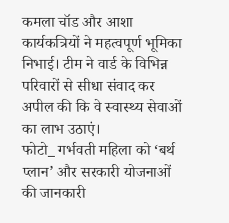कमला चॉड और आशा कार्यकत्रियों ने महत्वपूर्ण भूमिका निभाई। टीम ने वार्ड के विभिन्न परिवारों से सीधा संवाद कर अपील की कि वे स्वास्थ्य सेवाओं का लाभ उठाएं।
फोटो_ गर्भवती महिला को ‘बर्थ प्लान’ और सरकारी योजनाओं की जानकारी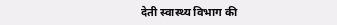देती स्वास्थ्य विभाग की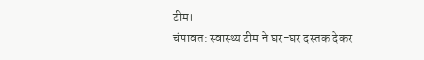टीम।
चंपावत: स्वास्थ्य टीम ने घर-घर दस्तक देकर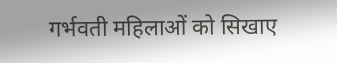गर्भवती महिलाओं को सिखाए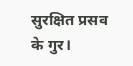सुरक्षित प्रसव के गुर।